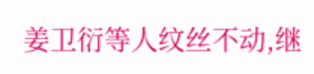姜卫衍等人纹丝不动,继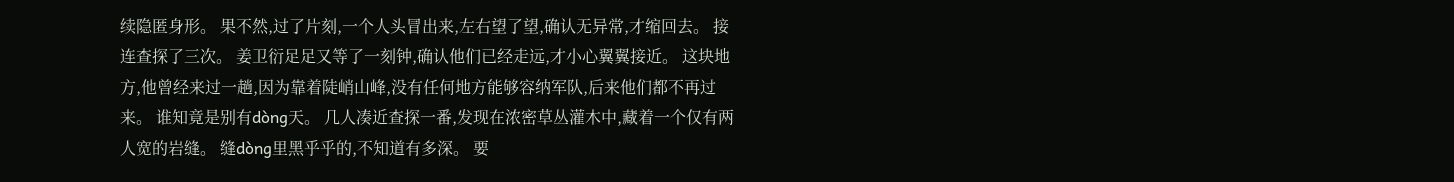续隐匿身形。 果不然,过了片刻,一个人头冒出来,左右望了望,确认无异常,才缩回去。 接连查探了三次。 姜卫衍足足又等了一刻钟,确认他们已经走远,才小心翼翼接近。 这块地方,他曾经来过一趟,因为靠着陡峭山峰,没有任何地方能够容纳军队,后来他们都不再过来。 谁知竟是别有dòng天。 几人凑近查探一番,发现在浓密草丛灌木中,藏着一个仅有两人宽的岩缝。 缝dòng里黑乎乎的,不知道有多深。 要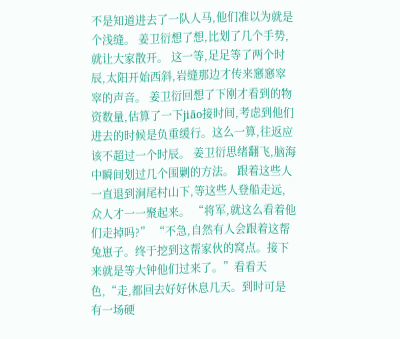不是知道进去了一队人马,他们准以为就是个浅缝。 姜卫衍想了想,比划了几个手势,就让大家散开。 这一等,足足等了两个时辰,太阳开始西斜,岩缝那边才传来窸窸窣窣的声音。 姜卫衍回想了下刚才看到的物资数量,估算了一下jiāo接时间,考虑到他们进去的时候是负重缓行。这么一算,往返应该不超过一个时辰。 姜卫衍思绪翻飞,脑海中瞬间划过几个围剿的方法。 跟着这些人一直退到涧尾村山下,等这些人登船走远,众人才一一聚起来。 “将军,就这么看着他们走掉吗?” “不急,自然有人会跟着这帮兔崽子。终于挖到这帮家伙的窝点。接下来就是等大钟他们过来了。”看看天色,“走,都回去好好休息几天。到时可是有一场硬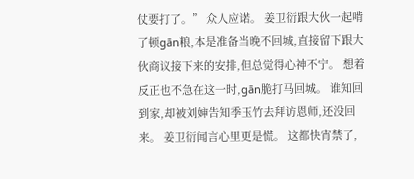仗要打了。” 众人应诺。 姜卫衍跟大伙一起啃了顿gān粮,本是准备当晚不回城,直接留下跟大伙商议接下来的安排,但总觉得心神不宁。 想着反正也不急在这一时,gān脆打马回城。 谁知回到家,却被刘婶告知季玉竹去拜访恩师,还没回来。 姜卫衍闻言心里更是慌。 这都快宵禁了,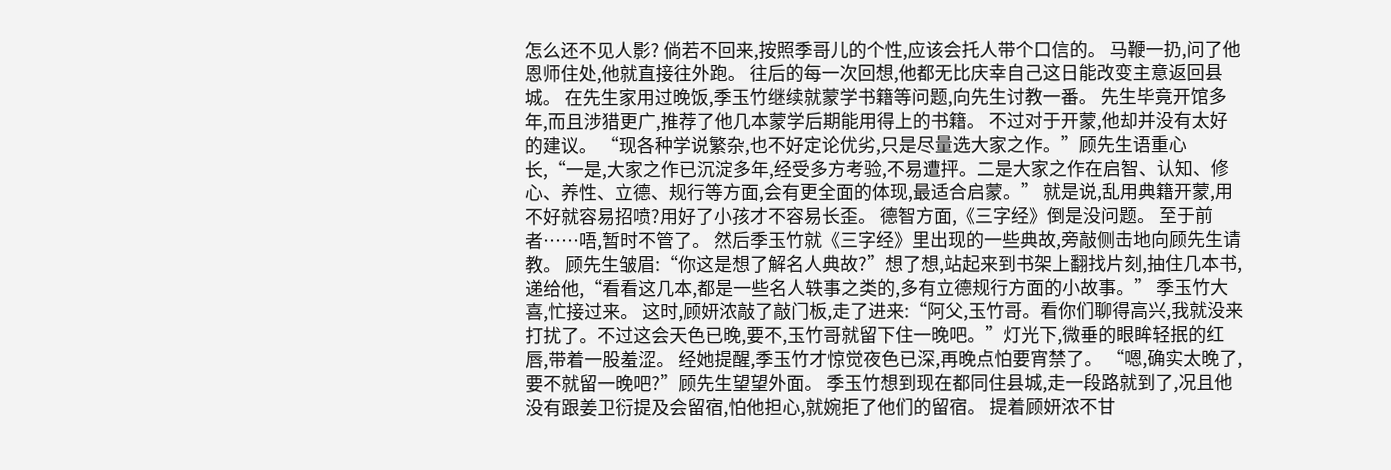怎么还不见人影? 倘若不回来,按照季哥儿的个性,应该会托人带个口信的。 马鞭一扔,问了他恩师住处,他就直接往外跑。 往后的每一次回想,他都无比庆幸自己这日能改变主意返回县城。 在先生家用过晚饭,季玉竹继续就蒙学书籍等问题,向先生讨教一番。 先生毕竟开馆多年,而且涉猎更广,推荐了他几本蒙学后期能用得上的书籍。 不过对于开蒙,他却并没有太好的建议。 “现各种学说繁杂,也不好定论优劣,只是尽量选大家之作。”顾先生语重心长,“一是,大家之作已沉淀多年,经受多方考验,不易遭抨。二是大家之作在启智、认知、修心、养性、立德、规行等方面,会有更全面的体现,最适合启蒙。” 就是说,乱用典籍开蒙,用不好就容易招喷?用好了小孩才不容易长歪。 德智方面,《三字经》倒是没问题。 至于前者……唔,暂时不管了。 然后季玉竹就《三字经》里出现的一些典故,旁敲侧击地向顾先生请教。 顾先生皱眉:“你这是想了解名人典故?”想了想,站起来到书架上翻找片刻,抽住几本书,递给他,“看看这几本,都是一些名人轶事之类的,多有立德规行方面的小故事。” 季玉竹大喜,忙接过来。 这时,顾妍浓敲了敲门板,走了进来:“阿父,玉竹哥。看你们聊得高兴,我就没来打扰了。不过这会天色已晚,要不,玉竹哥就留下住一晚吧。”灯光下,微垂的眼眸轻抿的红唇,带着一股羞涩。 经她提醒,季玉竹才惊觉夜色已深,再晚点怕要宵禁了。 “嗯,确实太晚了,要不就留一晚吧?”顾先生望望外面。 季玉竹想到现在都同住县城,走一段路就到了,况且他没有跟姜卫衍提及会留宿,怕他担心,就婉拒了他们的留宿。 提着顾妍浓不甘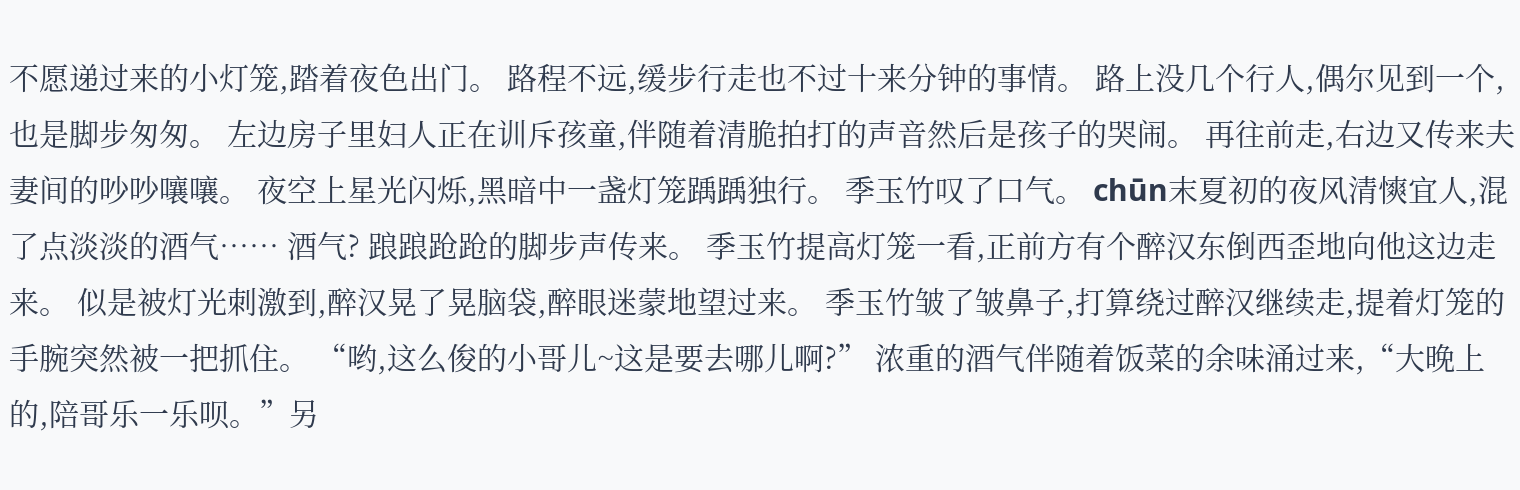不愿递过来的小灯笼,踏着夜色出门。 路程不远,缓步行走也不过十来分钟的事情。 路上没几个行人,偶尔见到一个,也是脚步匆匆。 左边房子里妇人正在训斥孩童,伴随着清脆拍打的声音然后是孩子的哭闹。 再往前走,右边又传来夫妻间的吵吵嚷嚷。 夜空上星光闪烁,黑暗中一盏灯笼踽踽独行。 季玉竹叹了口气。 chūn末夏初的夜风清慡宜人,混了点淡淡的酒气…… 酒气? 踉踉跄跄的脚步声传来。 季玉竹提高灯笼一看,正前方有个醉汉东倒西歪地向他这边走来。 似是被灯光刺激到,醉汉晃了晃脑袋,醉眼迷蒙地望过来。 季玉竹皱了皱鼻子,打算绕过醉汉继续走,提着灯笼的手腕突然被一把抓住。 “哟,这么俊的小哥儿~这是要去哪儿啊?” 浓重的酒气伴随着饭菜的余味涌过来,“大晚上的,陪哥乐一乐呗。”另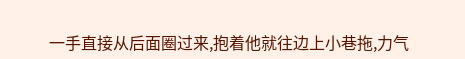一手直接从后面圈过来,抱着他就往边上小巷拖,力气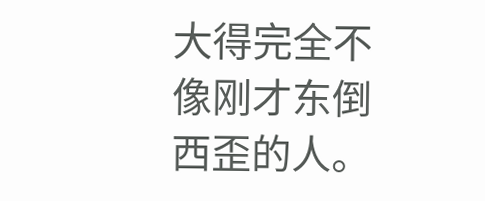大得完全不像刚才东倒西歪的人。